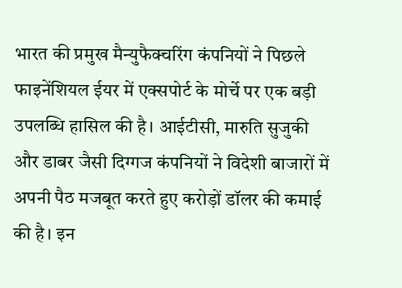भारत की प्रमुख मैन्युफैक्चरिंग कंपनियों ने पिछले फाइनेंशियल ईयर में एक्सपोर्ट के मोर्चे पर एक बड़ी उपलब्धि हासिल की है। आईटीसी, मारुति सुजुकी और डाबर जैसी दिग्गज कंपनियों ने विदेशी बाजारों में अपनी पैठ मजबूत करते हुए करोड़ों डॉलर की कमाई की है। इन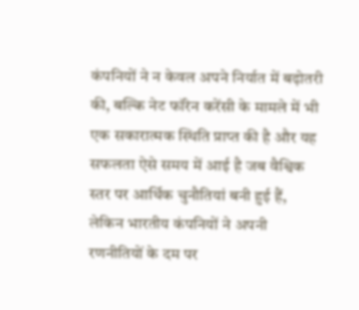कंपनियों ने न केवल अपने निर्यात में बढ़ोतरी की, बल्कि नेट फॉरेन करेंसी के मामले में भी एक सकारात्मक स्थिति प्राप्त की है और यह सफलता ऐसे समय में आई है जब वैश्विक स्तर पर आर्थिक चुनौतियां बनी हुई हैं, लेकिन भारतीय कंपनियों ने अपनी रणनीतियों के दम पर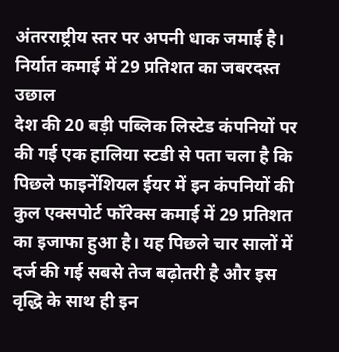अंतरराष्ट्रीय स्तर पर अपनी धाक जमाई है।
निर्यात कमाई में 29 प्रतिशत का जबरदस्त उछाल
देश की 20 बड़ी पब्लिक लिस्टेड कंपनियों पर की गई एक हालिया स्टडी से पता चला है कि पिछले फाइनेंशियल ईयर में इन कंपनियों की कुल एक्सपोर्ट फॉरेक्स कमाई में 29 प्रतिशत का इजाफा हुआ है। यह पिछले चार सालों में दर्ज की गई सबसे तेज बढ़ोतरी है और इस वृद्धि के साथ ही इन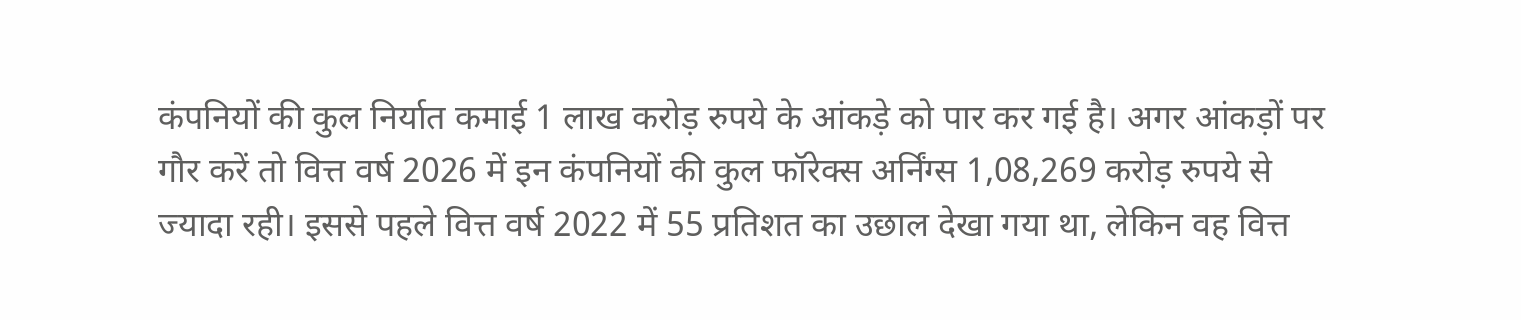कंपनियों की कुल निर्यात कमाई 1 लाख करोड़ रुपये के आंकड़े को पार कर गई है। अगर आंकड़ों पर गौर करें तो वित्त वर्ष 2026 में इन कंपनियों की कुल फॉरेक्स अर्निंग्स 1,08,269 करोड़ रुपये से ज्यादा रही। इससे पहले वित्त वर्ष 2022 में 55 प्रतिशत का उछाल देखा गया था, लेकिन वह वित्त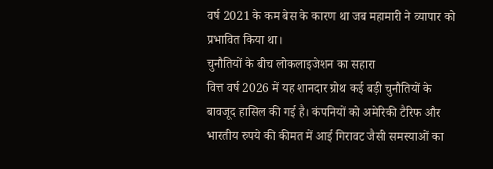वर्ष 2021 के कम बेस के कारण था जब महामारी ने व्यापार को प्रभावित किया था।
चुनौतियों के बीच लोकलाइजेशन का सहारा
वित्त वर्ष 2026 में यह शानदार ग्रोथ कई बड़ी चुनौतियों के बावजूद हासिल की गई है। कंपनियों को अमेरिकी टैरिफ और भारतीय रुपये की कीमत में आई गिरावट जैसी समस्याओं का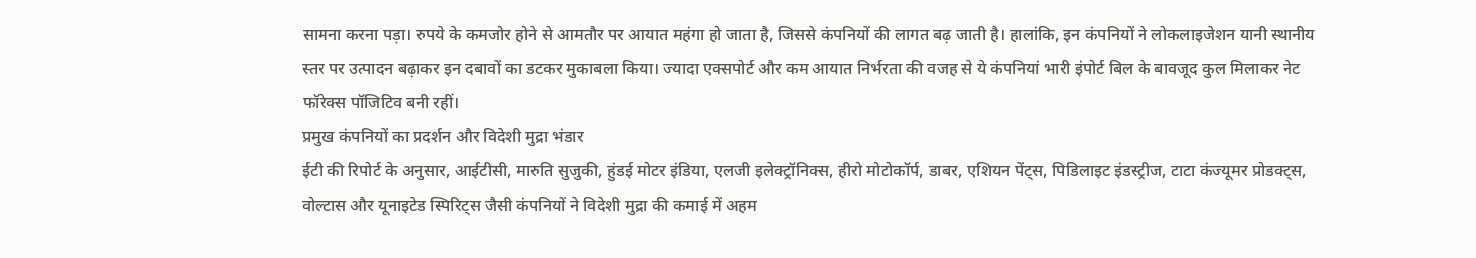सामना करना पड़ा। रुपये के कमजोर होने से आमतौर पर आयात महंगा हो जाता है, जिससे कंपनियों की लागत बढ़ जाती है। हालांकि, इन कंपनियों ने लोकलाइजेशन यानी स्थानीय स्तर पर उत्पादन बढ़ाकर इन दबावों का डटकर मुकाबला किया। ज्यादा एक्सपोर्ट और कम आयात निर्भरता की वजह से ये कंपनियां भारी इंपोर्ट बिल के बावजूद कुल मिलाकर नेट फॉरेक्स पॉजिटिव बनी रहीं।
प्रमुख कंपनियों का प्रदर्शन और विदेशी मुद्रा भंडार
ईटी की रिपोर्ट के अनुसार, आईटीसी, मारुति सुजुकी, हुंडई मोटर इंडिया, एलजी इलेक्ट्रॉनिक्स, हीरो मोटोकॉर्प, डाबर, एशियन पेंट्स, पिडिलाइट इंडस्ट्रीज, टाटा कंज्यूमर प्रोडक्ट्स, वोल्टास और यूनाइटेड स्पिरिट्स जैसी कंपनियों ने विदेशी मुद्रा की कमाई में अहम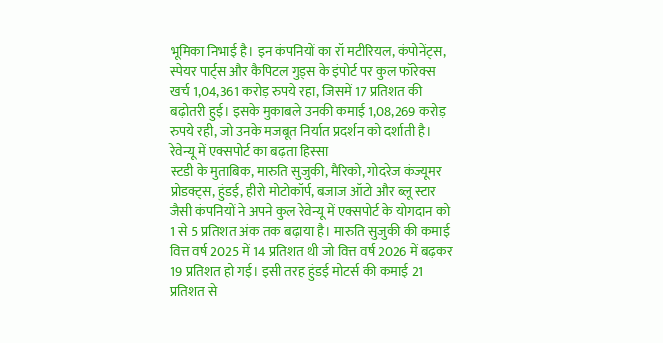भूमिका निभाई है। इन कंपनियों का रॉ मटीरियल, कंपोनेंट्स, स्पेयर पार्ट्स और कैपिटल गुड्स के इंपोर्ट पर कुल फॉरेक्स खर्च 1,04,361 करोड़ रुपये रहा, जिसमें 17 प्रतिशत की बढ़ोतरी हुई। इसके मुकाबले उनकी कमाई 1,08,269 करोड़ रुपये रही, जो उनके मजबूत निर्यात प्रदर्शन को दर्शाती है।
रेवेन्यू में एक्सपोर्ट का बढ़ता हिस्सा
स्टडी के मुताबिक, मारुति सुजुकी, मैरिको, गोदरेज कंज्यूमर प्रोडक्ट्स, हुंडई, हीरो मोटोकॉर्प, बजाज ऑटो और ब्लू स्टार जैसी कंपनियों ने अपने कुल रेवेन्यू में एक्सपोर्ट के योगदान को 1 से 5 प्रतिशत अंक तक बढ़ाया है। मारुति सुजुकी की कमाई वित्त वर्ष 2025 में 14 प्रतिशत थी जो वित्त वर्ष 2026 में बढ़कर 19 प्रतिशत हो गई। इसी तरह हुंडई मोटर्स की कमाई 21 प्रतिशत से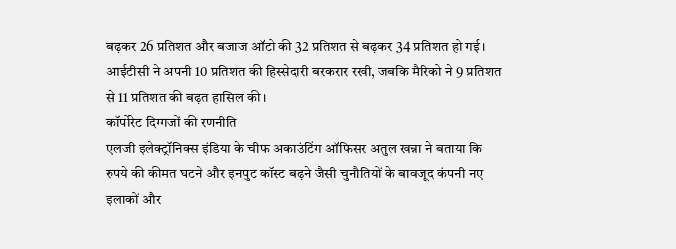बढ़कर 26 प्रतिशत और बजाज ऑटो की 32 प्रतिशत से बढ़कर 34 प्रतिशत हो गई। आईटीसी ने अपनी 10 प्रतिशत की हिस्सेदारी बरकरार रखी, जबकि मैरिको ने 9 प्रतिशत से 11 प्रतिशत की बढ़त हासिल की।
कॉर्पोरेट दिग्गजों की रणनीति
एलजी इलेक्ट्रॉनिक्स इंडिया के चीफ अकाउंटिंग ऑफिसर अतुल खन्ना ने बताया कि रुपये की कीमत घटने और इनपुट कॉस्ट बढ़ने जैसी चुनौतियों के बावजूद कंपनी नए इलाकों और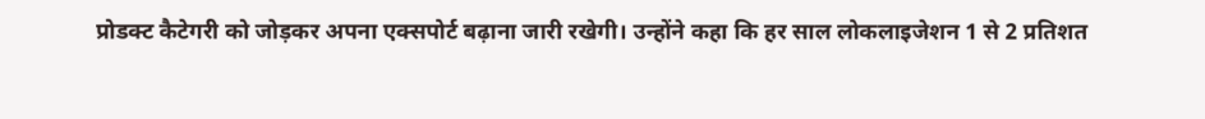प्रोडक्ट कैटेगरी को जोड़कर अपना एक्सपोर्ट बढ़ाना जारी रखेगी। उन्होंने कहा कि हर साल लोकलाइजेशन 1 से 2 प्रतिशत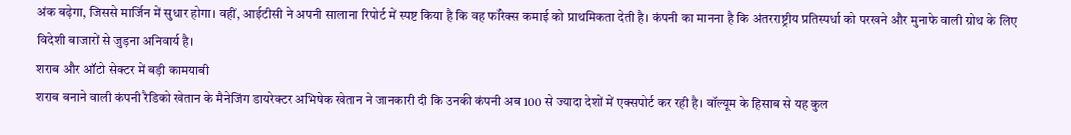अंक बढ़ेगा, जिससे मार्जिन में सुधार होगा। वहीं, आईटीसी ने अपनी सालाना रिपोर्ट में स्पष्ट किया है कि वह फॉरेक्स कमाई को प्राथमिकता देती है। कंपनी का मानना है कि अंतरराष्ट्रीय प्रतिस्पर्धा को परखने और मुनाफे वाली ग्रोथ के लिए विदेशी बाजारों से जुड़ना अनिवार्य है।
शराब और ऑटो सेक्टर में बड़ी कामयाबी
शराब बनाने वाली कंपनी रैडिको खेतान के मैनेजिंग डायरेक्टर अभिषेक खेतान ने जानकारी दी कि उनकी कंपनी अब 100 से ज्यादा देशों में एक्सपोर्ट कर रही है। वॉल्यूम के हिसाब से यह कुल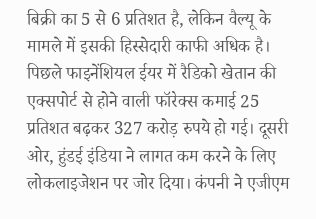बिक्री का 5 से 6 प्रतिशत है, लेकिन वैल्यू के मामले में इसकी हिस्सेदारी काफी अधिक है। पिछले फाइनेंशियल ईयर में रैडिको खेतान की एक्सपोर्ट से होने वाली फॉरेक्स कमाई 25 प्रतिशत बढ़कर 327 करोड़ रुपये हो गई। दूसरी ओर, हुंडई इंडिया ने लागत कम करने के लिए लोकलाइजेशन पर जोर दिया। कंपनी ने एजीएम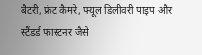बैटरी, फ्रंट कैमरे, फ्यूल डिलीवरी पाइप और स्टैंडर्ड फास्टनर जैसे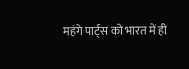महंगे पार्ट्स को भारत में ही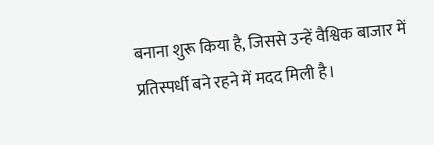बनाना शुरू किया है, जिससे उन्हें वैश्विक बाजार में प्रतिस्पर्धी बने रहने में मदद मिली है।